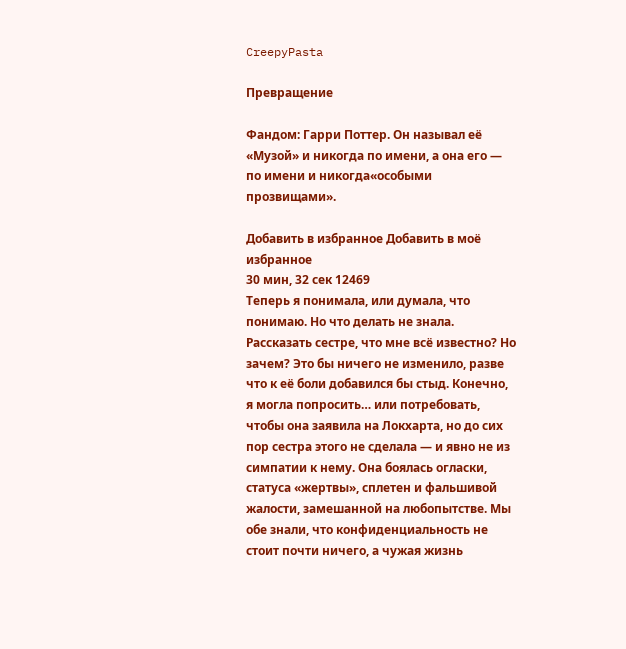CreepyPasta

Превращение

Фандом: Гарри Поттер. Он называл её «Музой» и никогда по имени, а она его — по имени и никогда«особыми прозвищами».

Добавить в избранное Добавить в моё избранное
30 мин, 32 сек 12469
Теперь я понимала, или думала, что понимаю. Но что делать не знала. Рассказать сестре, что мне всё известно? Но зачем? Это бы ничего не изменило, разве что к её боли добавился бы стыд. Конечно, я могла попросить… или потребовать, чтобы она заявила на Локхарта, но до сих пор сестра этого не сделала — и явно не из симпатии к нему. Она боялась огласки, статуса «жертвы», сплетен и фальшивой жалости, замешанной на любопытстве. Мы обе знали, что конфиденциальность не стоит почти ничего, а чужая жизнь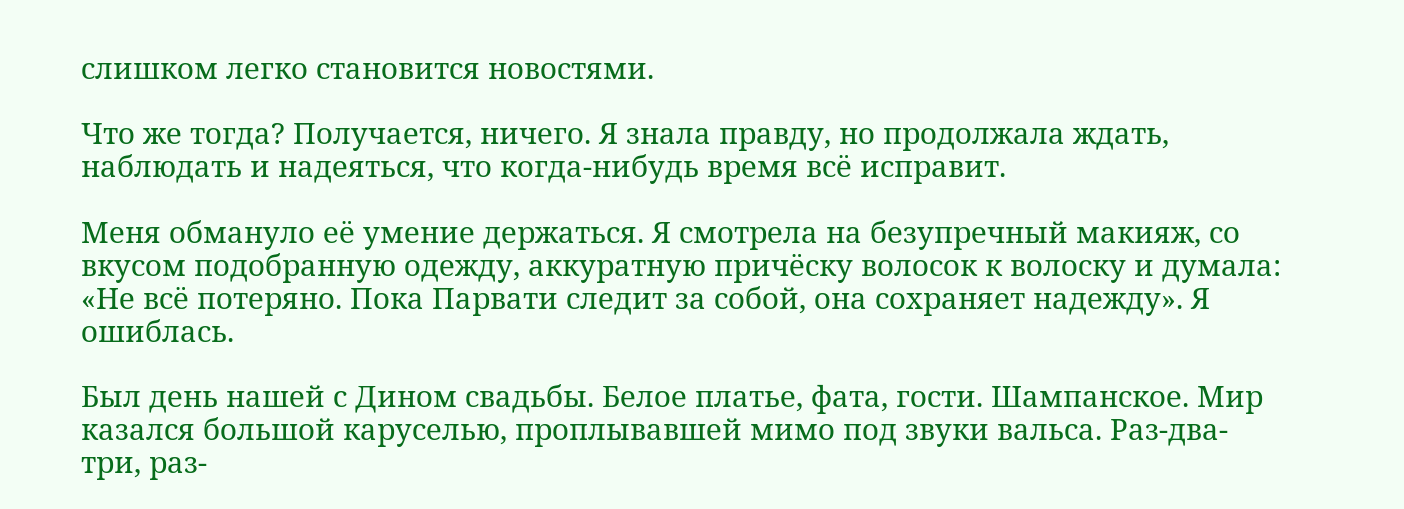слишком легко становится новостями.

Что же тогда? Получается, ничего. Я знала правду, но продолжала ждать, наблюдать и надеяться, что когда-нибудь время всё исправит.

Меня обмануло её умение держаться. Я смотрела на безупречный макияж, со вкусом подобранную одежду, аккуратную причёску волосок к волоску и думала: «Не всё потеряно. Пока Парвати следит за собой, она сохраняет надежду». Я ошиблась.

Был день нашей с Дином свадьбы. Белое платье, фата, гости. Шампанское. Мир казался большой каруселью, проплывавшей мимо под звуки вальса. Раз-два-три, раз-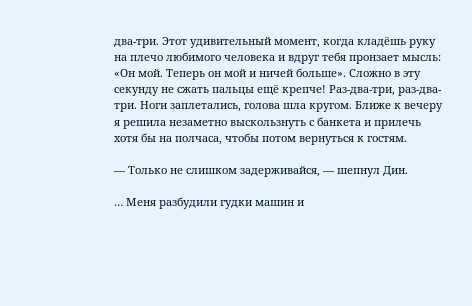два-три. Этот удивительный момент, когда кладёшь руку на плечо любимого человека и вдруг тебя пронзает мысль: «Он мой. Теперь он мой и ничей больше». Сложно в эту секунду не сжать пальцы ещё крепче! Раз-два-три, раз-два-три. Ноги заплетались, голова шла кругом. Ближе к вечеру я решила незаметно выскользнуть с банкета и прилечь хотя бы на полчаса, чтобы потом вернуться к гостям.

— Только не слишком задерживайся, — шепнул Дин.

… Меня разбудили гудки машин и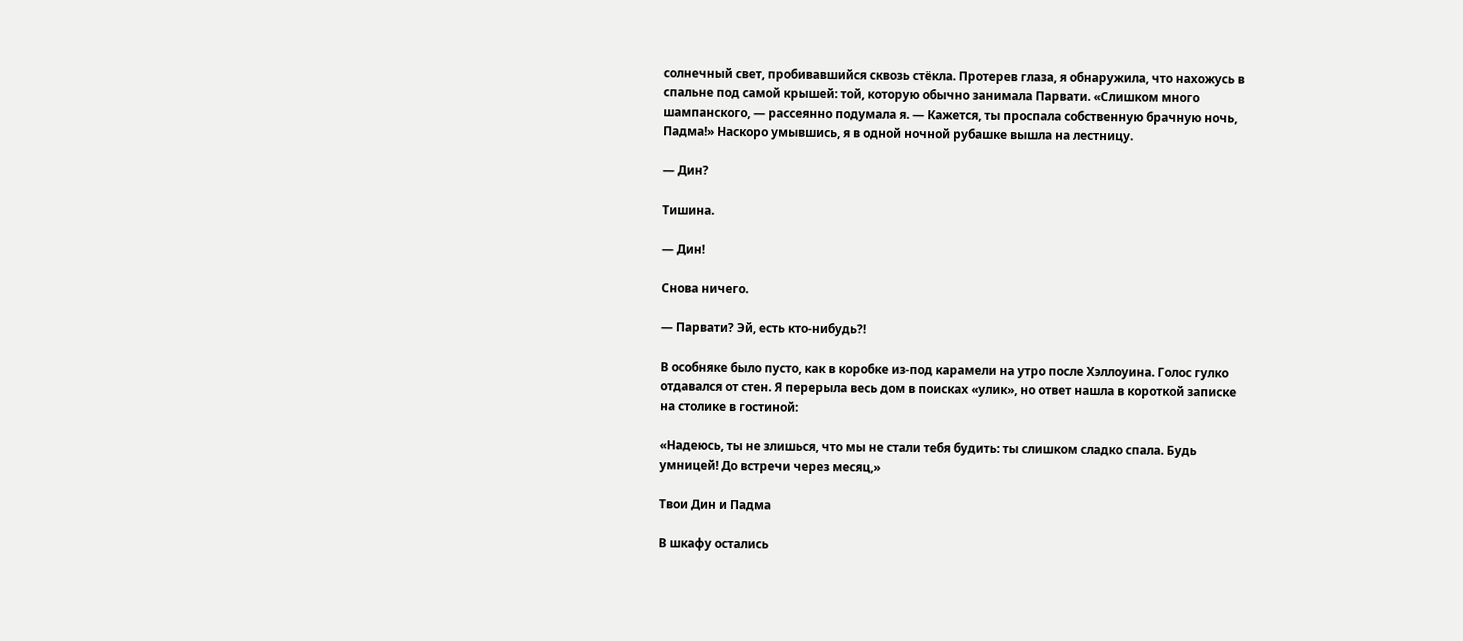солнечный свет, пробивавшийся сквозь стёкла. Протерев глаза, я обнаружила, что нахожусь в спальне под самой крышей: той, которую обычно занимала Парвати. «Слишком много шампанского, — рассеянно подумала я. — Кажется, ты проспала собственную брачную ночь, Падма!» Наскоро умывшись, я в одной ночной рубашке вышла на лестницу.

— Дин?

Тишина.

— Дин!

Снова ничего.

— Парвати? Эй, есть кто-нибудь?!

В особняке было пусто, как в коробке из-под карамели на утро после Хэллоуина. Голос гулко отдавался от стен. Я перерыла весь дом в поисках «улик», но ответ нашла в короткой записке на столике в гостиной:

«Надеюсь, ты не злишься, что мы не стали тебя будить: ты слишком сладко спала. Будь умницей! До встречи через месяц,»

Твои Дин и Падма

В шкафу остались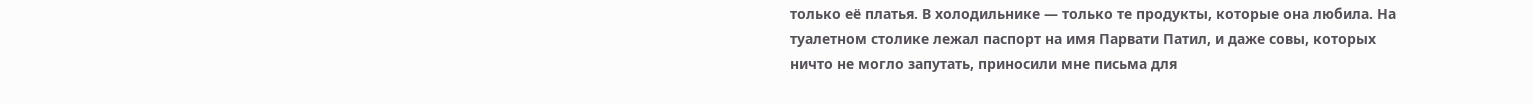только её платья. В холодильнике — только те продукты, которые она любила. На туалетном столике лежал паспорт на имя Парвати Патил, и даже совы, которых ничто не могло запутать, приносили мне письма для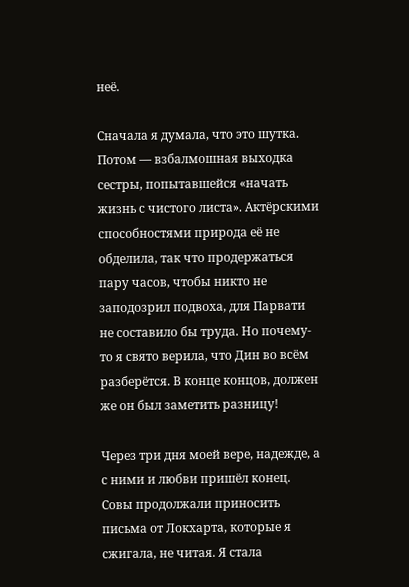неё.

Сначала я думала, что это шутка. Потом — взбалмошная выходка сестры, попытавшейся «начать жизнь с чистого листа». Актёрскими способностями природа её не обделила, так что продержаться пару часов, чтобы никто не заподозрил подвоха, для Парвати не составило бы труда. Но почему-то я свято верила, что Дин во всём разберётся. В конце концов, должен же он был заметить разницу!

Через три дня моей вере, надежде, а с ними и любви пришёл конец. Совы продолжали приносить письма от Локхарта, которые я сжигала, не читая. Я стала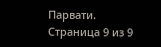Парвати.
Страница 9 из 9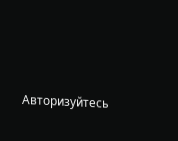Авторизуйтесь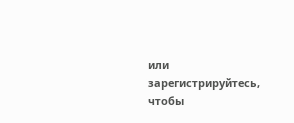или зарегистрируйтесь, чтобы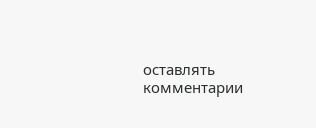оставлять комментарии